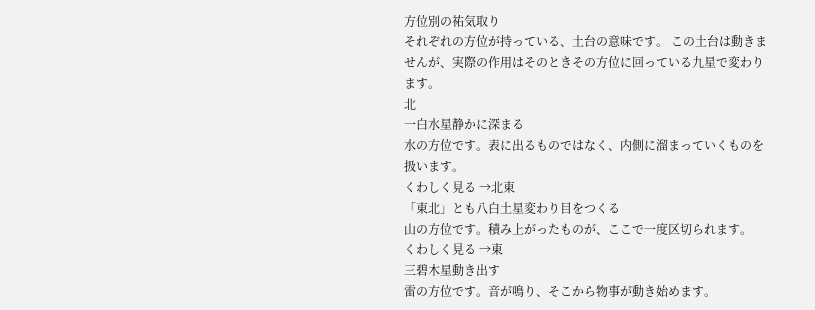方位別の祐気取り
それぞれの方位が持っている、土台の意味です。 この土台は動きませんが、実際の作用はそのときその方位に回っている九星で変わります。
北
一白水星静かに深まる
水の方位です。表に出るものではなく、内側に溜まっていくものを扱います。
くわしく見る →北東
「東北」とも八白土星変わり目をつくる
山の方位です。積み上がったものが、ここで一度区切られます。
くわしく見る →東
三碧木星動き出す
雷の方位です。音が鳴り、そこから物事が動き始めます。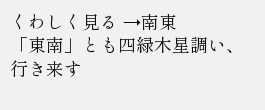くわしく見る →南東
「東南」とも四緑木星調い、行き来す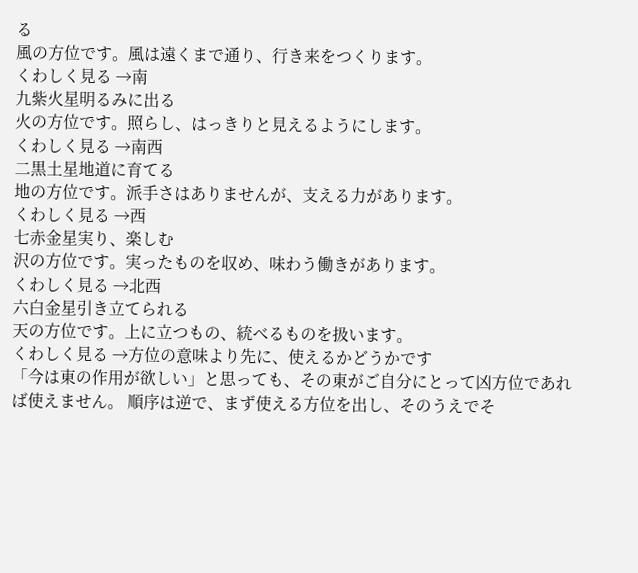る
風の方位です。風は遠くまで通り、行き来をつくります。
くわしく見る →南
九紫火星明るみに出る
火の方位です。照らし、はっきりと見えるようにします。
くわしく見る →南西
二黒土星地道に育てる
地の方位です。派手さはありませんが、支える力があります。
くわしく見る →西
七赤金星実り、楽しむ
沢の方位です。実ったものを収め、味わう働きがあります。
くわしく見る →北西
六白金星引き立てられる
天の方位です。上に立つもの、統べるものを扱います。
くわしく見る →方位の意味より先に、使えるかどうかです
「今は東の作用が欲しい」と思っても、その東がご自分にとって凶方位であれば使えません。 順序は逆で、まず使える方位を出し、そのうえでそ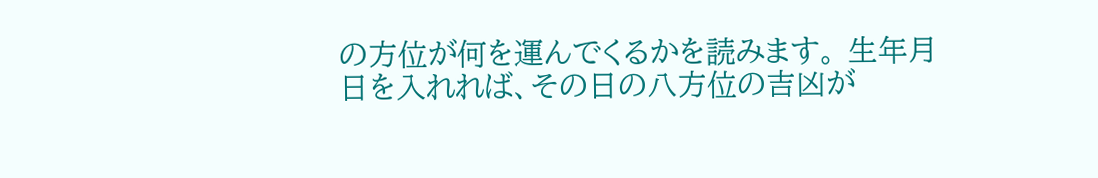の方位が何を運んでくるかを読みます。 生年月日を入れれば、その日の八方位の吉凶が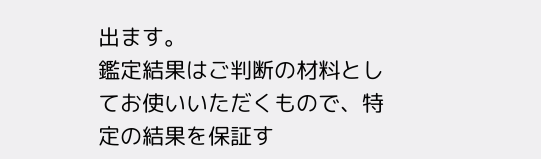出ます。
鑑定結果はご判断の材料としてお使いいただくもので、特定の結果を保証す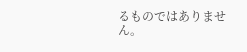るものではありません。